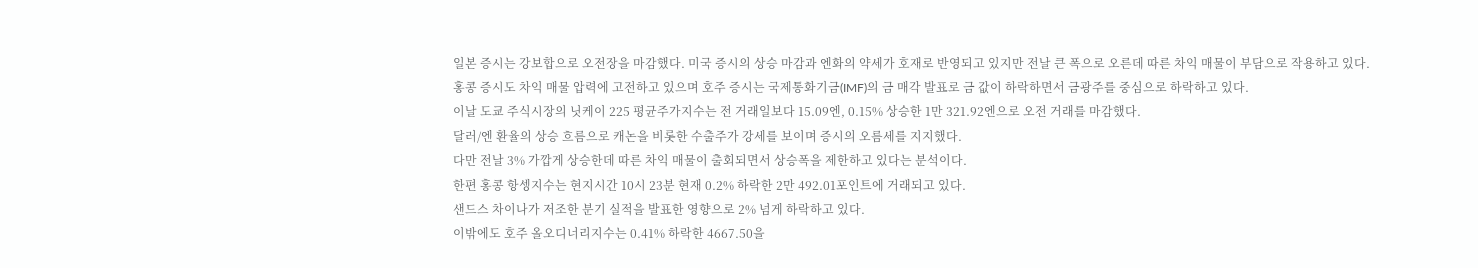일본 증시는 강보합으로 오전장을 마감했다. 미국 증시의 상승 마감과 엔화의 약세가 호재로 반영되고 있지만 전날 큰 폭으로 오른데 따른 차익 매물이 부담으로 작용하고 있다.
홍콩 증시도 차익 매물 압력에 고전하고 있으며 호주 증시는 국제통화기금(IMF)의 금 매각 발표로 금 값이 하락하면서 금광주를 중심으로 하락하고 있다.
이날 도쿄 주식시장의 닛케이 225 평균주가지수는 전 거래일보다 15.09엔, 0.15% 상승한 1만 321.92엔으로 오전 거래를 마감했다.
달러/엔 환율의 상승 흐름으로 캐논을 비롯한 수출주가 강세를 보이며 증시의 오름세를 지지했다.
다만 전날 3% 가깝게 상승한데 따른 차익 매물이 출회되면서 상승폭을 제한하고 있다는 분석이다.
한편 홍콩 항셍지수는 현지시간 10시 23분 현재 0.2% 하락한 2만 492.01포인트에 거래되고 있다.
샌드스 차이나가 저조한 분기 실적을 발표한 영향으로 2% 넘게 하락하고 있다.
이밖에도 호주 올오디너리지수는 0.41% 하락한 4667.50을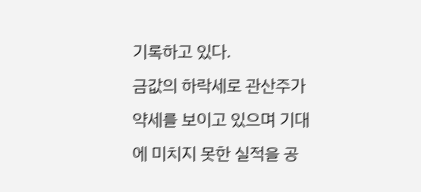기록하고 있다.
금값의 하락세로 관산주가 약세를 보이고 있으며 기대에 미치지 못한 실적을 공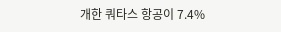개한 쿼타스 항공이 7.4%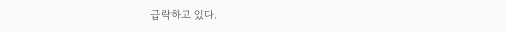급락하고 있다.